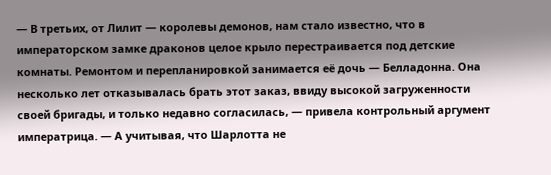— В третьих, от Лилит — королевы демонов, нам стало известно, что в императорском замке драконов целое крыло перестраивается под детские комнаты. Ремонтом и перепланировкой занимается её дочь — Белладонна. Она несколько лет отказывалась брать этот заказ, ввиду высокой загруженности своей бригады, и только недавно согласилась, — привела контрольный аргумент императрица. — А учитывая, что Шарлотта не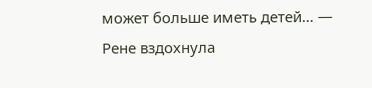может больше иметь детей… — Рене вздохнула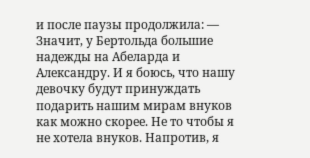и после паузы продолжила: — Значит, у Бертольда большие надежды на Абеларда и Александру. И я боюсь, что нашу девочку будут принуждать подарить нашим мирам внуков как можно скорее. Не то чтобы я не хотела внуков. Напротив, я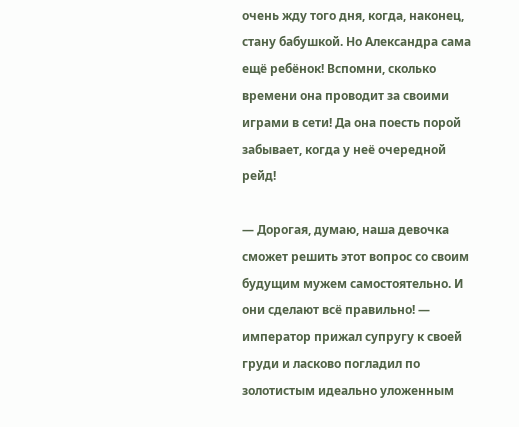очень жду того дня, когда, наконец, стану бабушкой. Но Александра сама ещё ребёнок! Вспомни, сколько времени она проводит за своими играми в сети! Да она поесть порой забывает, когда у неё очередной рейд!

— Дорогая, думаю, наша девочка сможет решить этот вопрос со своим будущим мужем самостоятельно. И они сделают всё правильно! — император прижал супругу к своей груди и ласково погладил по золотистым идеально уложенным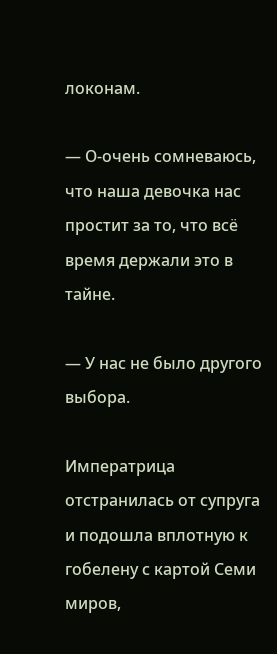локонам.

— О-очень сомневаюсь, что наша девочка нас простит за то, что всё время держали это в тайне.

— У нас не было другого выбора.

Императрица отстранилась от супруга и подошла вплотную к гобелену с картой Семи миров,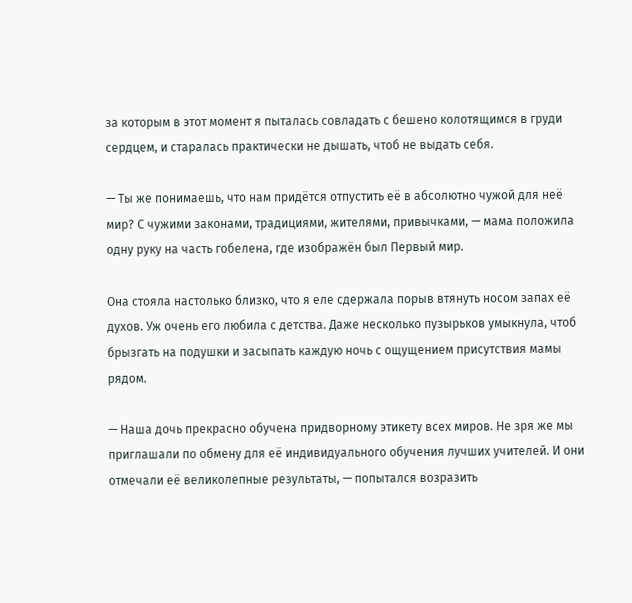за которым в этот момент я пыталась совладать с бешено колотящимся в груди сердцем, и старалась практически не дышать, чтоб не выдать себя.

— Ты же понимаешь, что нам придётся отпустить её в абсолютно чужой для неё мир? С чужими законами, традициями, жителями, привычками, — мама положила одну руку на часть гобелена, где изображён был Первый мир.

Она стояла настолько близко, что я еле сдержала порыв втянуть носом запах её духов. Уж очень его любила с детства. Даже несколько пузырьков умыкнула, чтоб брызгать на подушки и засыпать каждую ночь с ощущением присутствия мамы рядом.

— Наша дочь прекрасно обучена придворному этикету всех миров. Не зря же мы приглашали по обмену для её индивидуального обучения лучших учителей. И они отмечали её великолепные результаты, — попытался возразить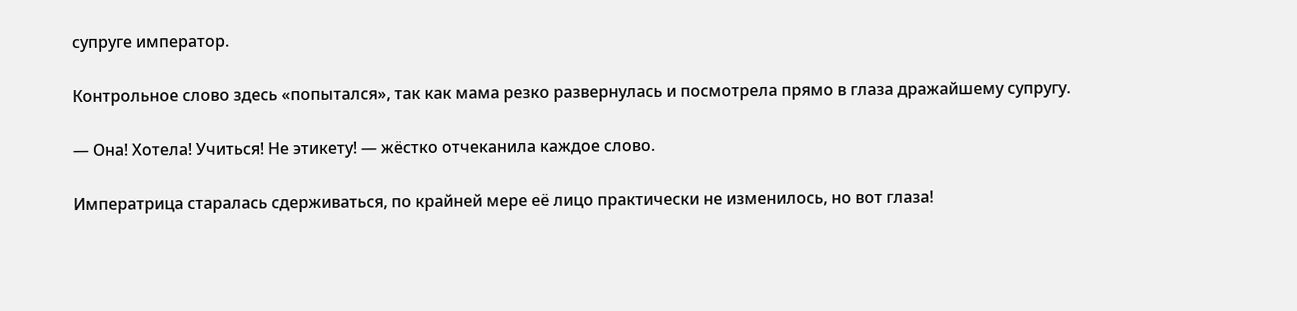супруге император.

Контрольное слово здесь «попытался», так как мама резко развернулась и посмотрела прямо в глаза дражайшему супругу.

— Она! Хотела! Учиться! Не этикету! — жёстко отчеканила каждое слово.

Императрица старалась сдерживаться, по крайней мере её лицо практически не изменилось, но вот глаза!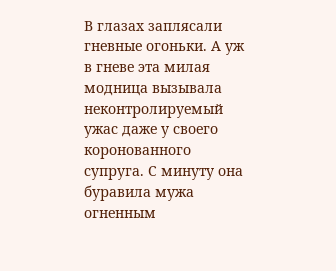В глазах заплясали гневные огоньки. А уж в гневе эта милая модница вызывала неконтролируемый ужас даже у своего коронованного супруга. С минуту она буравила мужа огненным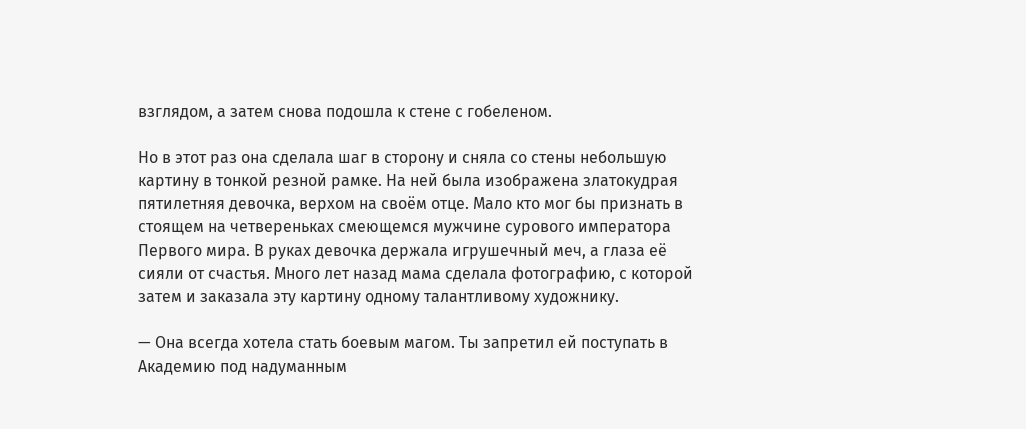взглядом, а затем снова подошла к стене с гобеленом.

Но в этот раз она сделала шаг в сторону и сняла со стены небольшую картину в тонкой резной рамке. На ней была изображена златокудрая пятилетняя девочка, верхом на своём отце. Мало кто мог бы признать в стоящем на четвереньках смеющемся мужчине сурового императора Первого мира. В руках девочка держала игрушечный меч, а глаза её сияли от счастья. Много лет назад мама сделала фотографию, с которой затем и заказала эту картину одному талантливому художнику.

— Она всегда хотела стать боевым магом. Ты запретил ей поступать в Академию под надуманным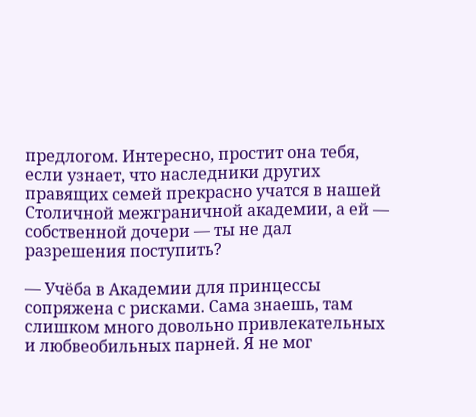предлогом. Интересно, простит она тебя, если узнает, что наследники других правящих семей прекрасно учатся в нашей Столичной межграничной академии, а ей — собственной дочери — ты не дал разрешения поступить?

— Учёба в Академии для принцессы сопряжена с рисками. Сама знаешь, там слишком много довольно привлекательных и любвеобильных парней. Я не мог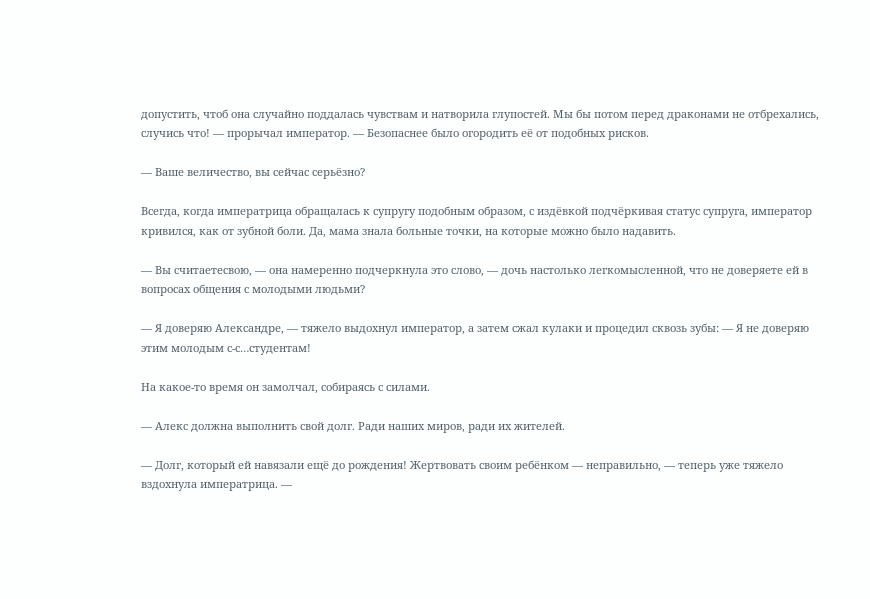допустить, чтоб она случайно поддалась чувствам и натворила глупостей. Мы бы потом перед драконами не отбрехались, случись что! — прорычал император. — Безопаснее было огородить её от подобных рисков.

— Ваше величество, вы сейчас серьёзно?

Всегда, когда императрица обращалась к супругу подобным образом, с издёвкой подчёркивая статус супруга, император кривился, как от зубной боли. Да, мама знала больные точки, на которые можно было надавить.

— Вы считаетесвою, — она намеренно подчеркнула это слово, — дочь настолько легкомысленной, что не доверяете ей в вопросах общения с молодыми людьми?

— Я доверяю Александре, — тяжело выдохнул император, а затем сжал кулаки и процедил сквозь зубы: — Я не доверяю этим молодым с-с…студентам!

На какое-то время он замолчал, собираясь с силами.

— Алекс должна выполнить свой долг. Ради наших миров, ради их жителей.

— Долг, который ей навязали ещё до рождения! Жертвовать своим ребёнком — неправильно, — теперь уже тяжело вздохнула императрица. —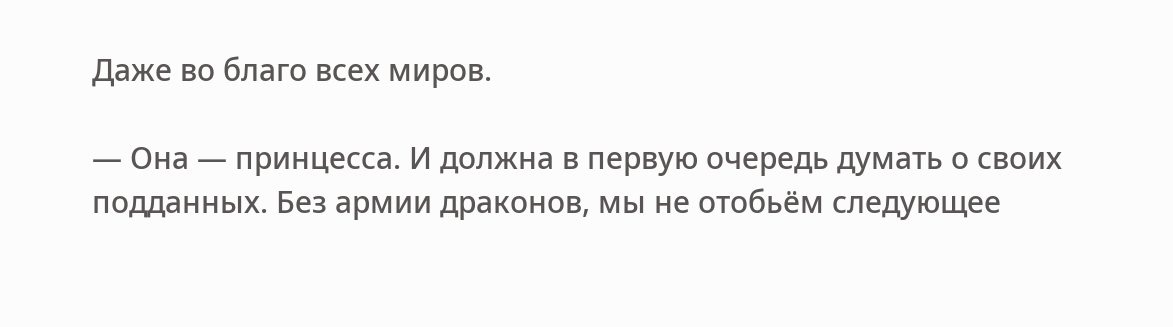Даже во благо всех миров.

— Она — принцесса. И должна в первую очередь думать о своих подданных. Без армии драконов, мы не отобьём следующее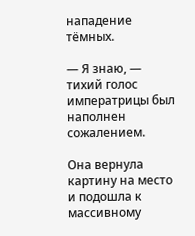нападение тёмных.

— Я знаю, — тихий голос императрицы был наполнен сожалением.

Она вернула картину на место и подошла к массивному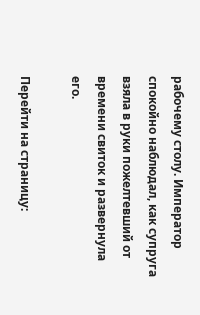рабочему столу. Император спокойно наблюдал, как супруга взяла в руки пожелтевший от времени свиток и развернула его.

Перейти на страницу: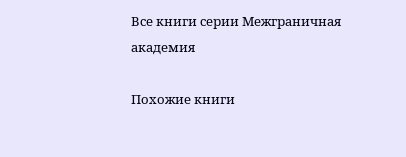Все книги серии Межграничная академия

Похожие книги